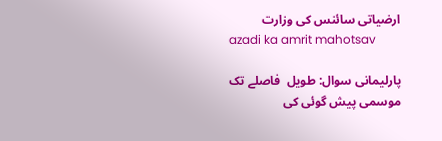ارضیاتی سائنس کی وزارت
azadi ka amrit mahotsav

پارلیمانی سوال: طویل  فاصلے تک موسمی پیش گوئی کی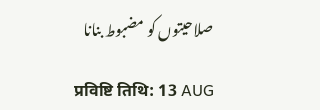صلاحیتوں کو مضبوط بنانا

प्रविष्टि तिथि: 13 AUG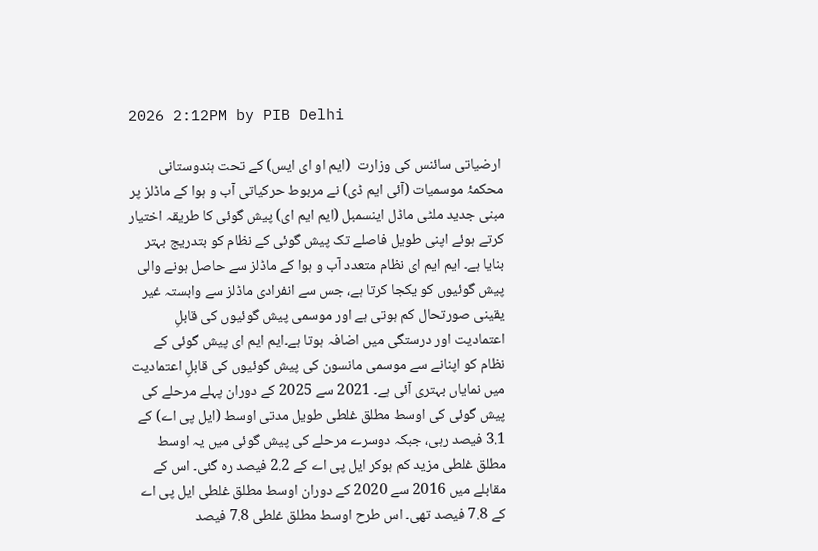2026 2:12PM by PIB Delhi

 ارضیاتی سائنس کی وزارت  (ایم او ای ایس) کے تحت ہندوستانی محکمۂ موسمیات (آئی ایم ڈی) نے مربوط حرکیاتی آب و ہوا کے ماڈلز پر مبنی جدید ملٹی ماڈل اینسمبل (ایم ایم ای) پیش گوئی کا طریقہ اختیار کرتے ہوئے اپنی طویل فاصلے تک پیش گوئی کے نظام کو بتدریج بہتر بنایا ہے۔ ایم ایم ای نظام متعدد آب و ہوا کے ماڈلز سے حاصل ہونے والی پیش گوئیوں کو یکجا کرتا ہے، جس سے انفرادی ماڈلز سے وابستہ غیر یقینی صورتحال کم ہوتی ہے اور موسمی پیش گوئیوں کی قابلِ اعتمادیت اور درستگی میں اضافہ ہوتا ہے۔ایم ایم ای پیش گوئی کے نظام کو اپنانے سے موسمی مانسون کی پیش گوئیوں کی قابلِ اعتمادیت میں نمایاں بہتری آئی ہے۔ 2021 سے 2025 کے دوران پہلے مرحلے کی پیش گوئی کی اوسط مطلق غلطی طویل مدتی اوسط (ایل پی اے) کے 3.1 فیصد رہی، جبکہ دوسرے مرحلے کی پیش گوئی میں یہ اوسط مطلق غلطی مزید کم ہوکر ایل پی اے کے 2.2 فیصد رہ گئی۔ اس کے مقابلے میں 2016 سے 2020 کے دوران اوسط مطلق غلطی ایل پی اے کے 7.8 فیصد تھی۔ اس طرح اوسط مطلق غلطی 7.8 فیصد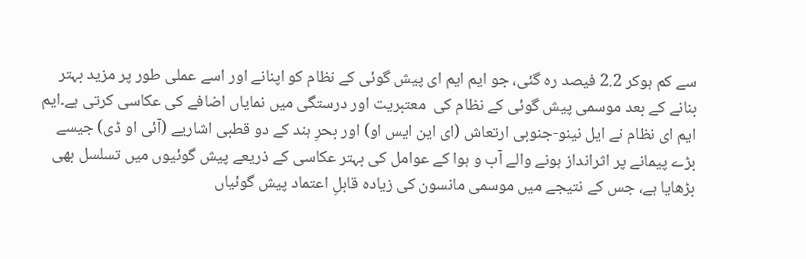سے کم ہوکر 2.2 فیصد رہ گئی، جو ایم ایم ای پیش گوئی کے نظام کو اپنانے اور اسے عملی طور پر مزید بہتر بنانے کے بعد موسمی پیش گوئی کے نظام کی  معتبریت اور درستگی میں نمایاں اضافے کی عکاسی کرتی ہے۔ایم ایم ای نظام نے ایل نینو-جنوبی ارتعاش (ای این ایس او) اور بحرِ ہند کے دو قطبی اشاریے (آئی او ڈی) جیسے بڑے پیمانے پر اثرانداز ہونے والے آب و ہوا کے عوامل کی بہتر عکاسی کے ذریعے پیش گوئیوں میں تسلسل بھی بڑھایا ہے، جس کے نتیجے میں موسمی مانسون کی زیادہ قابلِ اعتماد پیش گوئیاں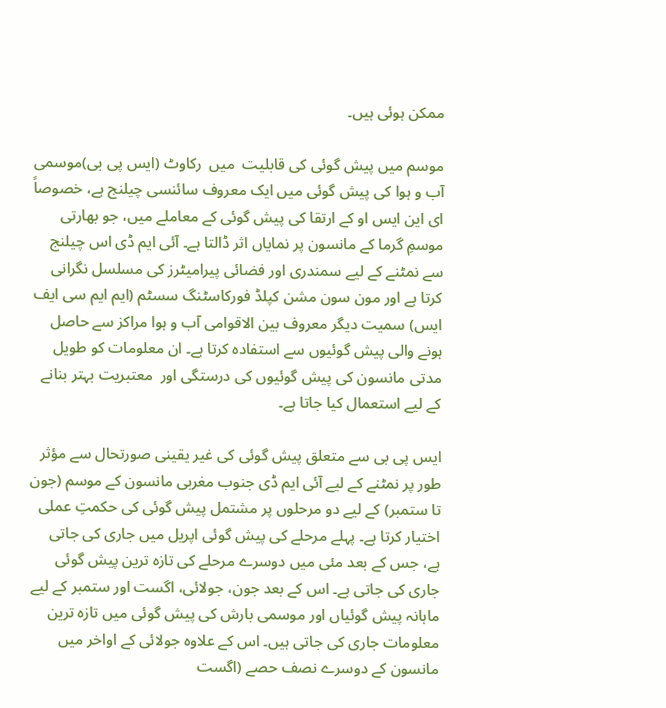ممکن ہوئی ہیں۔

موسم میں پیش گوئی کی قابلیت  میں  رکاوٹ (ایس پی بی)موسمی آب و ہوا کی پیش گوئی میں ایک معروف سائنسی چیلنج ہے، خصوصاً ای این ایس او کے ارتقا کی پیش گوئی کے معاملے میں، جو بھارتی موسمِ گرما کے مانسون پر نمایاں اثر ڈالتا ہے۔ آئی ایم ڈی اس چیلنج سے نمٹنے کے لیے سمندری اور فضائی پیرامیٹرز کی مسلسل نگرانی کرتا ہے اور مون سون مشن کپلڈ فورکاسٹنگ سسٹم (ایم ایم سی ایف ایس) سمیت دیگر معروف بین الاقوامی آب و ہوا مراکز سے حاصل ہونے والی پیش گوئیوں سے استفادہ کرتا ہے۔ ان معلومات کو طویل مدتی مانسون کی پیش گوئیوں کی درستگی اور  معتبریت بہتر بنانے کے لیے استعمال کیا جاتا ہے۔

ایس پی بی سے متعلق پیش گوئی کی غیر یقینی صورتحال سے مؤثر طور پر نمٹنے کے لیے آئی ایم ڈی جنوب مغربی مانسون کے موسم (جون تا ستمبر) کے لیے دو مرحلوں پر مشتمل پیش گوئی کی حکمتِ عملی اختیار کرتا ہے۔ پہلے مرحلے کی پیش گوئی اپریل میں جاری کی جاتی ہے، جس کے بعد مئی میں دوسرے مرحلے کی تازہ ترین پیش گوئی جاری کی جاتی ہے۔ اس کے بعد جون، جولائی، اگست اور ستمبر کے لیے ماہانہ پیش گوئیاں اور موسمی بارش کی پیش گوئی میں تازہ ترین معلومات جاری کی جاتی ہیں۔ اس کے علاوہ جولائی کے اواخر میں مانسون کے دوسرے نصف حصے (اگست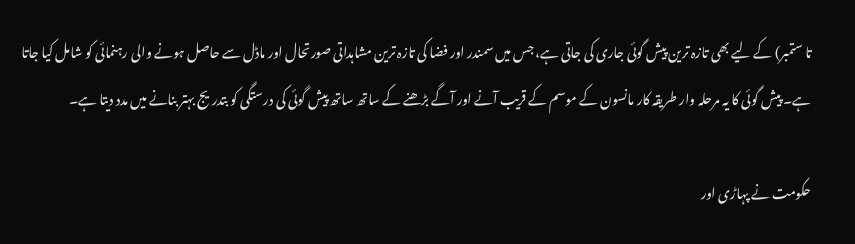تا ستمبر) کے لیے بھی تازہ ترین پیش گوئی جاری کی جاتی ہے، جس میں سمندر اور فضا کی تازہ ترین مشاہداتی صورتحال اور ماڈل سے حاصل ہونے والی رہنمائی کو شامل کیا جاتا ہے۔ پیش گوئی کا یہ مرحلہ وار طریقہ کار مانسون کے موسم کے قریب آنے اور آگے بڑھنے کے ساتھ ساتھ پیش گوئی کی درستگی کو بتدریج بہتر بنانے میں مدد دیتا ہے۔

حکومت نے پہاڑی اور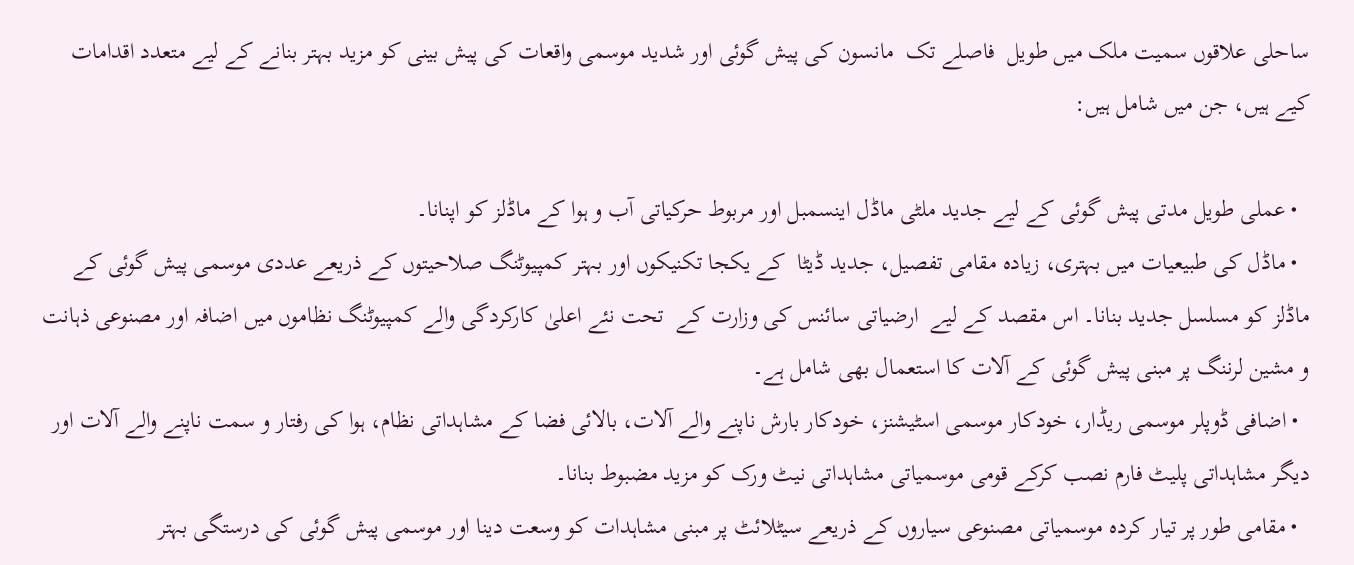ساحلی علاقوں سمیت ملک میں طویل  فاصلے تک  مانسون کی پیش گوئی اور شدید موسمی واقعات کی پیش بینی کو مزید بہتر بنانے کے لیے متعدد اقدامات کیے ہیں، جن میں شامل ہیں:

  • عملی طویل مدتی پیش گوئی کے لیے جدید ملٹی ماڈل اینسمبل اور مربوط حرکیاتی آب و ہوا کے ماڈلز کو اپنانا۔
  • ماڈل کی طبیعیات میں بہتری، زیادہ مقامی تفصیل، جدید ڈیٹا  کے یکجا تکنیکوں اور بہتر کمپیوٹنگ صلاحیتوں کے ذریعے عددی موسمی پیش گوئی کے ماڈلز کو مسلسل جدید بنانا۔ اس مقصد کے لیے  ارضیاتی سائنس کی وزارت کے  تحت نئے اعلیٰ کارکردگی والے کمپیوٹنگ نظاموں میں اضافہ اور مصنوعی ذہانت و مشین لرننگ پر مبنی پیش گوئی کے آلات کا استعمال بھی شامل ہے۔
  • اضافی ڈوپلر موسمی ریڈار، خودکار موسمی اسٹیشنز، خودکار بارش ناپنے والے آلات، بالائی فضا کے مشاہداتی نظام، ہوا کی رفتار و سمت ناپنے والے آلات اور دیگر مشاہداتی پلیٹ فارم نصب کرکے قومی موسمیاتی مشاہداتی نیٹ ورک کو مزید مضبوط بنانا۔
  • مقامی طور پر تیار کردہ موسمیاتی مصنوعی سیاروں کے ذریعے سیٹلائٹ پر مبنی مشاہدات کو وسعت دینا اور موسمی پیش گوئی کی درستگی بہتر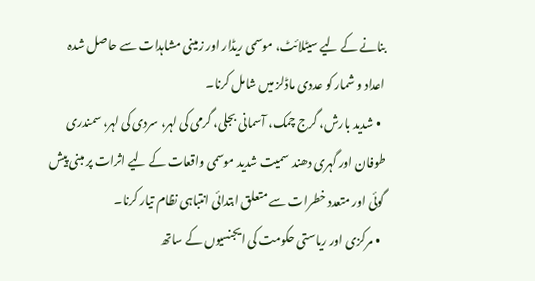بنانے کے لیے سیٹلائٹ، موسمی ریڈار اور زمینی مشاہدات سے حاصل شدہ اعداد و شمار کو عددی ماڈلز میں شامل کرنا۔
  • شدید بارش، گرج چمک، آسمانی بجلی، گرمی کی لہر، سردی کی لہر، سمندری طوفان اور گہری دھند  سمیت شدید موسمی واقعات کے لیے اثرات پر مبنی پیش گوئی اور متعدد خطرات سے متعلق ابتدائی انتباہی نظام تیار کرنا۔
  • مرکزی اور ریاستی حکومت کی ایجنسیوں کے ساتھ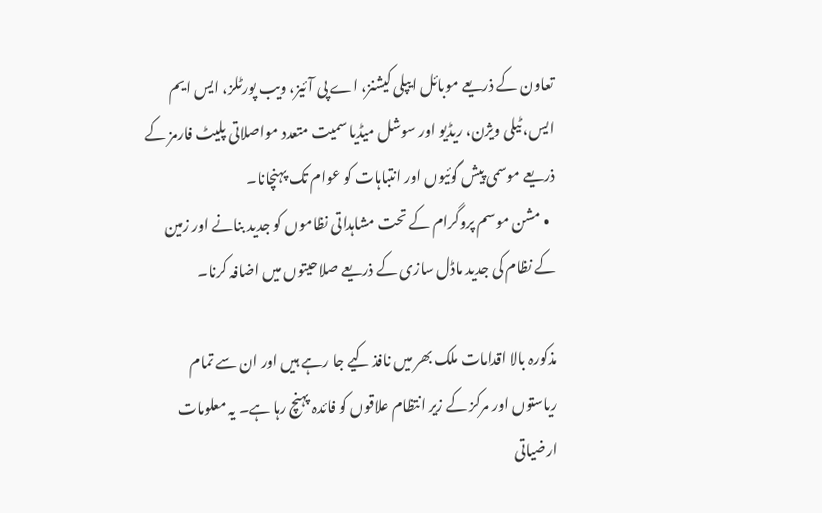تعاون کے ذریعے موبائل ایپلی کیشنز، اے پی آئیز، ویب پورٹلز، ایس ایم ایس، ٹیلی ویژن، ریڈیو اور سوشل میڈیا سمیت متعدد مواصلاتی پلیٹ فارمز کے ذریعے موسمی پیش گوئیوں اور انتباہات کو عوام تک پہنچانا۔
  • مشن موسم پروگرام کے تحت مشاہداتی نظاموں کو جدید بنانے اور زمین کے نظام کی جدید ماڈل سازی کے ذریعے صلاحیتوں میں اضافہ کرنا۔

مذکورہ بالا اقدامات ملک بھر میں نافذ کیے جا رہے ہیں اور ان سے تمام ریاستوں اور مرکز کے زیر انتظام علاقوں کو فائدہ پہنچ رہا ہے۔ یہ معلومات ارضیاتی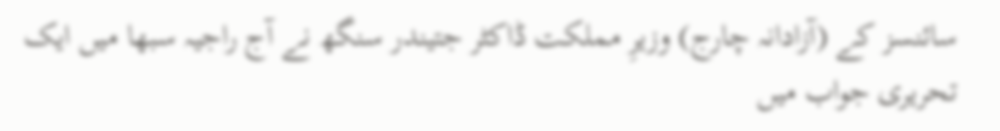سائنسز کے (آزادانہ چارج) وزیرِ مملکت ڈاکٹر جتیندر سنگھ نے آج راجیہ سبھا میں ایک تحریری جواب میں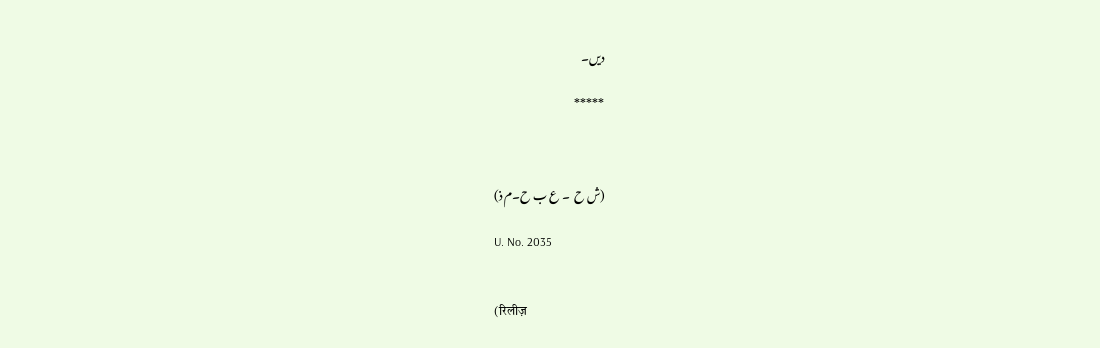دیں۔

*****



(ش ح  ۔ ع ب ح۔م ذ)

U. No. 2035


(रिलीज़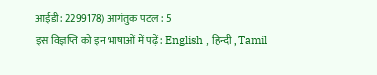आईडी: 2299178) आगंतुक पटल : 5
इस विज्ञप्ति को इन भाषाओं में पढ़ें: English , हिन्दी , Tamil